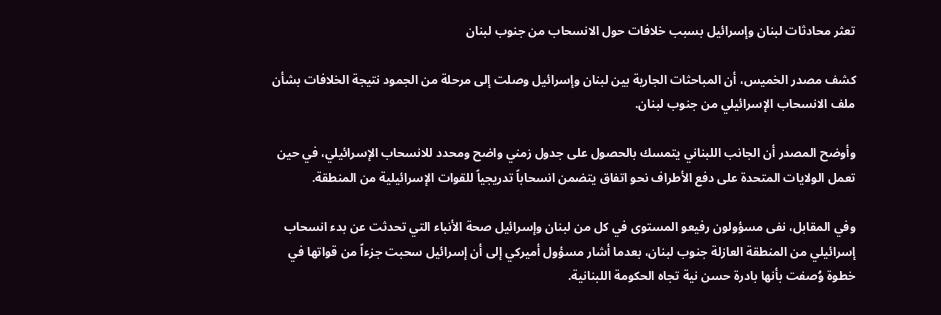تعثر محادثات لبنان وإسرائيل بسبب خلافات حول الانسحاب من جنوب لبنان

كشف مصدر الخميس، أن المباحثات الجارية بين لبنان وإسرائيل وصلت إلى مرحلة من الجمود نتيجة الخلافات بشأن ملف الانسحاب الإسرائيلي من جنوب لبنان.

وأوضح المصدر أن الجانب اللبناني يتمسك بالحصول على جدول زمني واضح ومحدد للانسحاب الإسرائيلي، في حين تعمل الولايات المتحدة على دفع الأطراف نحو اتفاق يتضمن انسحاباً تدريجياً للقوات الإسرائيلية من المنطقة.

وفي المقابل، نفى مسؤولون رفيعو المستوى في كل من لبنان وإسرائيل صحة الأنباء التي تحدثت عن بدء انسحاب إسرائيلي من المنطقة العازلة جنوب لبنان، بعدما أشار مسؤول أميركي إلى أن إسرائيل سحبت جزءاً من قواتها في خطوة وُصفت بأنها بادرة حسن نية تجاه الحكومة اللبنانية.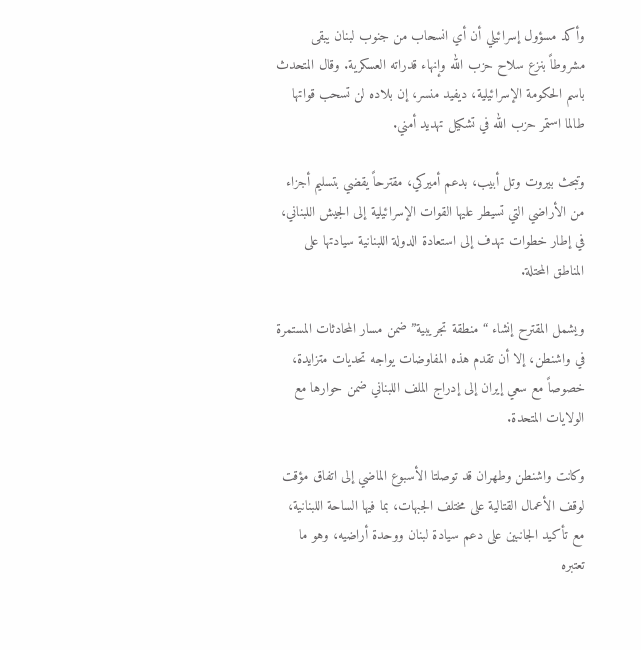وأكد مسؤول إسرائيلي أن أي انسحاب من جنوب لبنان يبقى مشروطاً بنزع سلاح حزب الله وإنهاء قدراته العسكرية. وقال المتحدث باسم الحكومة الإسرائيلية، ديفيد منسر، إن بلاده لن تسحب قواتها طالما استمر حزب الله في تشكيل تهديد أمني.

وتبحث بيروت وتل أبيب، بدعم أميركي، مقترحاً يقضي بتسليم أجزاء من الأراضي التي تسيطر عليها القوات الإسرائيلية إلى الجيش اللبناني، في إطار خطوات تهدف إلى استعادة الدولة اللبنانية سيادتها على المناطق المحتلة.

ويشمل المقترح إنشاء “منطقة تجريبية” ضمن مسار المحادثات المستمرة في واشنطن، إلا أن تقدم هذه المفاوضات يواجه تحديات متزايدة، خصوصاً مع سعي إيران إلى إدراج الملف اللبناني ضمن حوارها مع الولايات المتحدة.

وكانت واشنطن وطهران قد توصلتا الأسبوع الماضي إلى اتفاق مؤقت لوقف الأعمال القتالية على مختلف الجبهات، بما فيها الساحة اللبنانية، مع تأكيد الجانبين على دعم سيادة لبنان ووحدة أراضيه، وهو ما تعتبره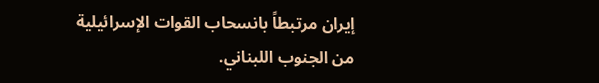إيران مرتبطاً بانسحاب القوات الإسرائيلية من الجنوب اللبناني.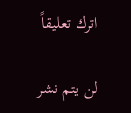اترك تعليقاً

لن يتم نشر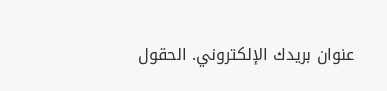عنوان بريدك الإلكتروني. الحقول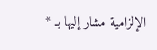الإلزامية مشار إليها بـ *